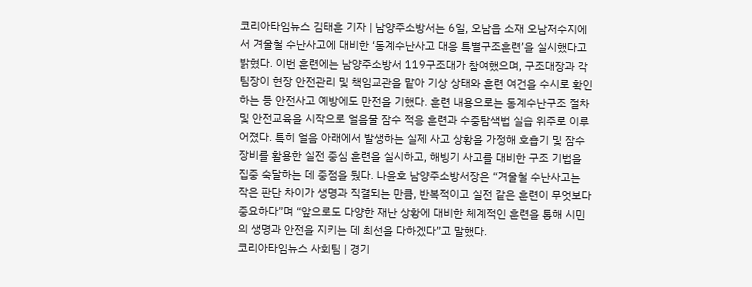코리아타임뉴스 김태훈 기자 | 남양주소방서는 6일, 오남읍 소재 오남저수지에서 겨울철 수난사고에 대비한 ‘동계수난사고 대응 특별구조훈련’을 실시했다고 밝혔다. 이번 훈련에는 남양주소방서 119구조대가 참여했으며, 구조대장과 각 팀장이 현장 안전관리 및 책임교관을 맡아 기상 상태와 훈련 여건을 수시로 확인하는 등 안전사고 예방에도 만전을 기했다. 훈련 내용으로는 동계수난구조 절차 및 안전교육을 시작으로 얼음물 잠수 적응 훈련과 수중탐색법 실습 위주로 이루어졌다. 특히 얼음 아래에서 발생하는 실제 사고 상황을 가정해 호흡기 및 잠수장비를 활용한 실전 중심 훈련을 실시하고, 해빙기 사고를 대비한 구조 기법을 집중 숙달하는 데 중점을 뒀다. 나윤호 남양주소방서장은 “겨울철 수난사고는 작은 판단 차이가 생명과 직결되는 만큼, 반복적이고 실전 같은 훈련이 무엇보다 중요하다”며 “앞으로도 다양한 재난 상황에 대비한 체계적인 훈련을 통해 시민의 생명과 안전을 지키는 데 최선을 다하겠다”고 말했다.
코리아타임뉴스 사회팀 | 경기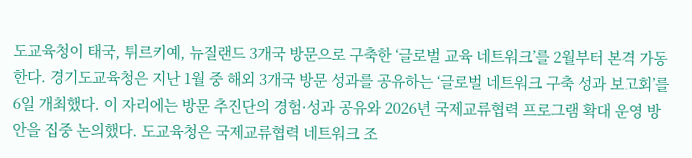도교육청이 태국, 튀르키예, 뉴질랜드 3개국 방문으로 구축한 ‘글로벌 교육 네트워크’를 2월부터 본격 가동한다. 경기도교육청은 지난 1월 중 해외 3개국 방문 성과를 공유하는 ‘글로벌 네트워크 구축 성과 보고회’를 6일 개최했다. 이 자리에는 방문 추진단의 경험·성과 공유와 2026년 국제교류협력 프로그램 확대 운영 방안을 집중 논의했다. 도교육청은 국제교류협력 네트워크 조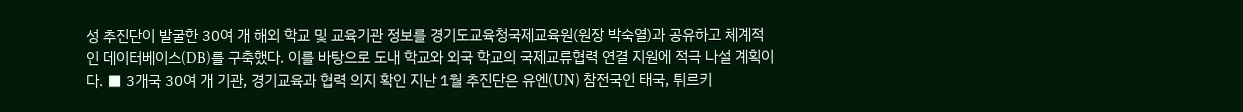성 추진단이 발굴한 30여 개 해외 학교 및 교육기관 정보를 경기도교육청국제교육원(원장 박숙열)과 공유하고 체계적인 데이터베이스(DB)를 구축했다. 이를 바탕으로 도내 학교와 외국 학교의 국제교류협력 연결 지원에 적극 나설 계획이다. ■ 3개국 30여 개 기관, 경기교육과 협력 의지 확인 지난 1월 추진단은 유엔(UN) 참전국인 태국, 튀르키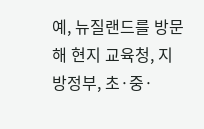예, 뉴질랜드를 방문해 현지 교육청, 지방정부, 초·중·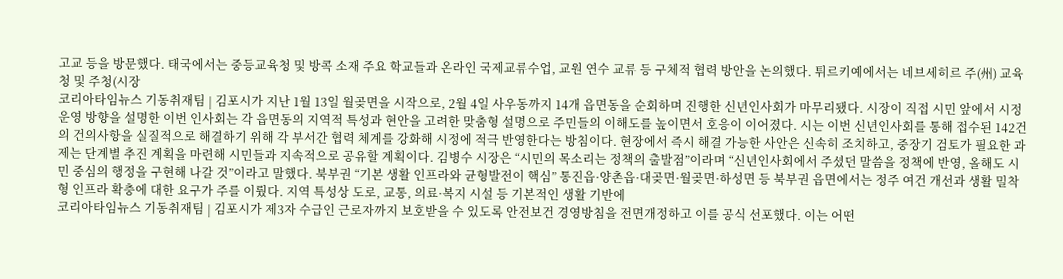고교 등을 방문했다. 태국에서는 중등교육청 및 방콕 소재 주요 학교들과 온라인 국제교류수업, 교원 연수 교류 등 구체적 협력 방안을 논의했다. 튀르키예에서는 네브세히르 주(州) 교육청 및 주청(시장
코리아타임뉴스 기동취재팀 | 김포시가 지난 1월 13일 월곶면을 시작으로, 2월 4일 사우동까지 14개 읍면동을 순회하며 진행한 신년인사회가 마무리됐다. 시장이 직접 시민 앞에서 시정 운영 방향을 설명한 이번 인사회는 각 읍면동의 지역적 특성과 현안을 고려한 맞춤형 설명으로 주민들의 이해도를 높이면서 호응이 이어졌다. 시는 이번 신년인사회를 통해 접수된 142건의 건의사항을 실질적으로 해결하기 위해 각 부서간 협력 체계를 강화해 시정에 적극 반영한다는 방침이다. 현장에서 즉시 해결 가능한 사안은 신속히 조치하고, 중장기 검토가 필요한 과제는 단계별 추진 계획을 마련해 시민들과 지속적으로 공유할 계획이다. 김병수 시장은 “시민의 목소리는 정책의 출발점”이라며 “신년인사회에서 주셨던 말씀을 정책에 반영, 올해도 시민 중심의 행정을 구현해 나갈 것”이라고 말했다. 북부권 “기본 생활 인프라와 균형발전이 핵심” 통진읍·양촌읍·대곶면·월곶면·하성면 등 북부권 읍면에서는 정주 여건 개선과 생활 밀착형 인프라 확충에 대한 요구가 주를 이뤘다. 지역 특성상 도로, 교통, 의료·복지 시설 등 기본적인 생활 기반에
코리아타임뉴스 기동취재팀 | 김포시가 제3자 수급인 근로자까지 보호받을 수 있도록 안전보건 경영방침을 전면개정하고 이를 공식 선포했다. 이는 어떤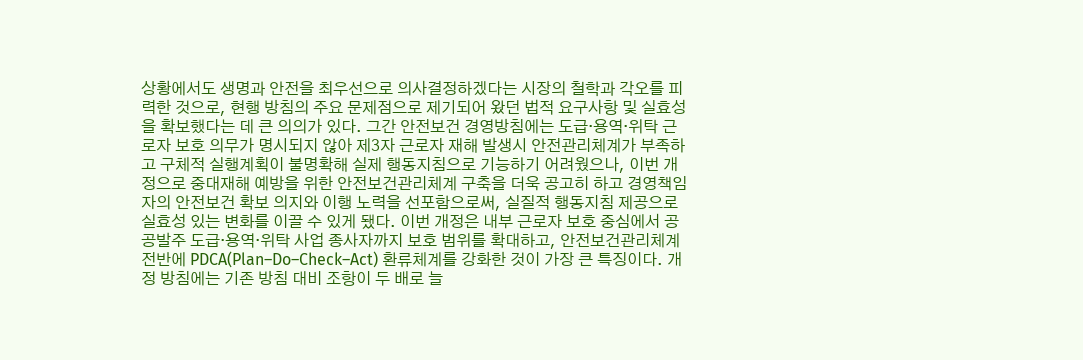상황에서도 생명과 안전을 최우선으로 의사결정하겠다는 시장의 철학과 각오를 피력한 것으로, 현행 방침의 주요 문제점으로 제기되어 왔던 법적 요구사항 및 실효성을 확보했다는 데 큰 의의가 있다. 그간 안전보건 경영방침에는 도급·용역·위탁 근로자 보호 의무가 명시되지 않아 제3자 근로자 재해 발생시 안전관리체계가 부족하고 구체적 실행계획이 불명확해 실제 행동지침으로 기능하기 어려웠으나, 이번 개정으로 중대재해 예방을 위한 안전보건관리체계 구축을 더욱 공고히 하고 경영책임자의 안전보건 확보 의지와 이행 노력을 선포함으로써, 실질적 행동지침 제공으로 실효성 있는 변화를 이끌 수 있게 됐다. 이번 개정은 내부 근로자 보호 중심에서 공공발주 도급·용역·위탁 사업 종사자까지 보호 범위를 확대하고, 안전보건관리체계 전반에 PDCA(Plan–Do–Check–Act) 환류체계를 강화한 것이 가장 큰 특징이다. 개정 방침에는 기존 방침 대비 조항이 두 배로 늘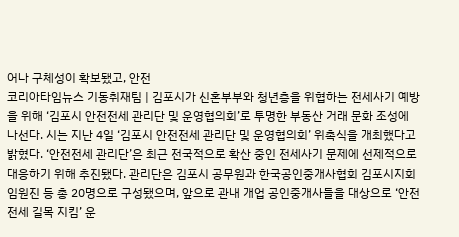어나 구체성이 확보됐고, 안전
코리아타임뉴스 기동취재팀 | 김포시가 신혼부부와 청년층을 위협하는 전세사기 예방을 위해 ‘김포시 안전전세 관리단 및 운영협의회’로 투명한 부동산 거래 문화 조성에 나선다. 시는 지난 4일 ‘김포시 안전전세 관리단 및 운영협의회’ 위촉식을 개최했다고 밝혔다. ‘안전전세 관리단’은 최근 전국적으로 확산 중인 전세사기 문제에 선제적으로 대응하기 위해 추진됐다. 관리단은 김포시 공무원과 한국공인중개사협회 김포시지회 임원진 등 총 20명으로 구성됐으며, 앞으로 관내 개업 공인중개사들을 대상으로 ‘안전전세 길목 지킴’ 운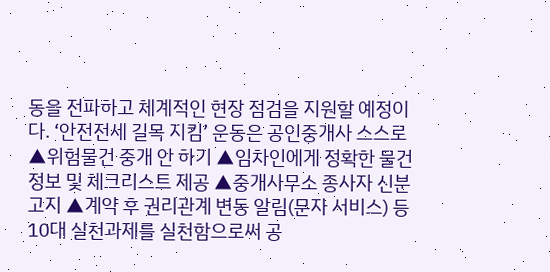동을 전파하고 체계적인 현장 점검을 지원할 예정이다. ‘안전전세 길목 지킴’ 운동은 공인중개사 스스로 ▲위험물건 중개 안 하기 ▲임차인에게 정확한 물건정보 및 체크리스트 제공 ▲중개사무소 종사자 신분 고지 ▲계약 후 권리관계 변동 알림(문자 서비스) 등 10대 실천과제를 실천함으로써 공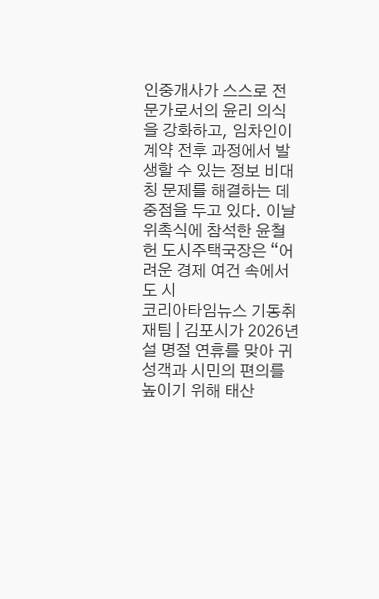인중개사가 스스로 전문가로서의 윤리 의식을 강화하고, 임차인이 계약 전후 과정에서 발생할 수 있는 정보 비대칭 문제를 해결하는 데 중점을 두고 있다. 이날 위촉식에 참석한 윤철헌 도시주택국장은 “어려운 경제 여건 속에서도 시
코리아타임뉴스 기동취재팀 | 김포시가 2026년 설 명절 연휴를 맞아 귀성객과 시민의 편의를 높이기 위해 태산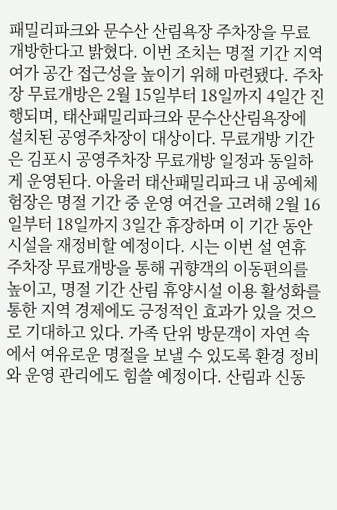패밀리파크와 문수산 산림욕장 주차장을 무료 개방한다고 밝혔다. 이번 조치는 명절 기간 지역 여가 공간 접근성을 높이기 위해 마련됐다. 주차장 무료개방은 2월 15일부터 18일까지 4일간 진행되며, 태산패밀리파크와 문수산산림욕장에 설치된 공영주차장이 대상이다. 무료개방 기간은 김포시 공영주차장 무료개방 일정과 동일하게 운영된다. 아울러 태산패밀리파크 내 공예체험장은 명절 기간 중 운영 여건을 고려해 2월 16일부터 18일까지 3일간 휴장하며 이 기간 동안 시설을 재정비할 예정이다. 시는 이번 설 연휴 주차장 무료개방을 통해 귀향객의 이동편의를 높이고, 명절 기간 산림 휴양시설 이용 활성화를 통한 지역 경제에도 긍정적인 효과가 있을 것으로 기대하고 있다. 가족 단위 방문객이 자연 속에서 여유로운 명절을 보낼 수 있도록 환경 정비와 운영 관리에도 힘쓸 예정이다. 산림과 신동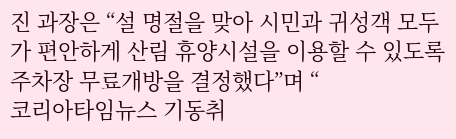진 과장은 “설 명절을 맞아 시민과 귀성객 모두가 편안하게 산림 휴양시설을 이용할 수 있도록 주차장 무료개방을 결정했다”며 “
코리아타임뉴스 기동취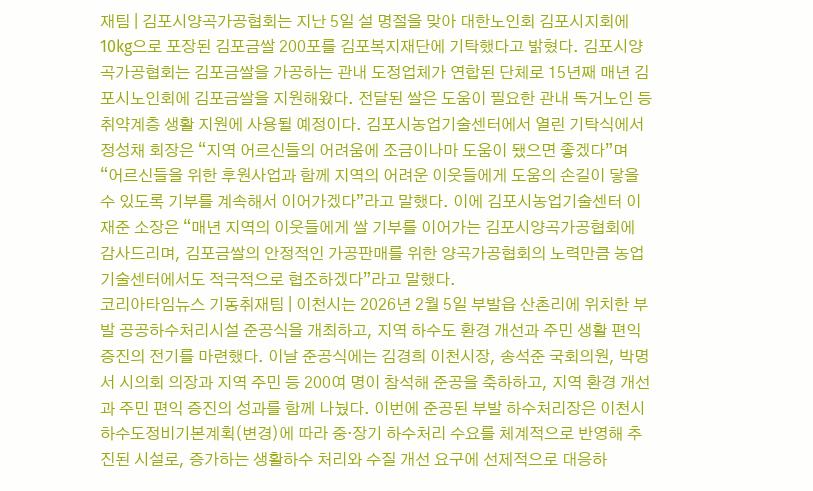재팀 | 김포시양곡가공협회는 지난 5일 설 명절을 맞아 대한노인회 김포시지회에 10kg으로 포장된 김포금쌀 200포를 김포복지재단에 기탁했다고 밝혔다. 김포시양곡가공협회는 김포금쌀을 가공하는 관내 도정업체가 연합된 단체로 15년째 매년 김포시노인회에 김포금쌀을 지원해왔다. 전달된 쌀은 도움이 필요한 관내 독거노인 등 취약계층 생활 지원에 사용될 예정이다. 김포시농업기술센터에서 열린 기탁식에서 정성채 회장은 “지역 어르신들의 어려움에 조금이나마 도움이 됐으면 좋겠다”며 “어르신들을 위한 후원사업과 함께 지역의 어려운 이웃들에게 도움의 손길이 닿을 수 있도록 기부를 계속해서 이어가겠다”라고 말했다. 이에 김포시농업기술센터 이재준 소장은 “매년 지역의 이웃들에게 쌀 기부를 이어가는 김포시양곡가공협회에 감사드리며, 김포금쌀의 안정적인 가공판매를 위한 양곡가공협회의 노력만큼 농업기술센터에서도 적극적으로 협조하겠다”라고 말했다.
코리아타임뉴스 기동취재팀 | 이천시는 2026년 2월 5일 부발읍 산촌리에 위치한 부발 공공하수처리시설 준공식을 개최하고, 지역 하수도 환경 개선과 주민 생활 편익 증진의 전기를 마련했다. 이날 준공식에는 김경희 이천시장, 송석준 국회의원, 박명서 시의회 의장과 지역 주민 등 200여 명이 참석해 준공을 축하하고, 지역 환경 개선과 주민 편익 증진의 성과를 함께 나눴다. 이번에 준공된 부발 하수처리장은 이천시 하수도정비기본계획(변경)에 따라 중·장기 하수처리 수요를 체계적으로 반영해 추진된 시설로, 증가하는 생활하수 처리와 수질 개선 요구에 선제적으로 대응하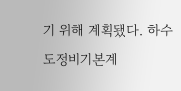기 위해 계획됐다. 하수도정비기본계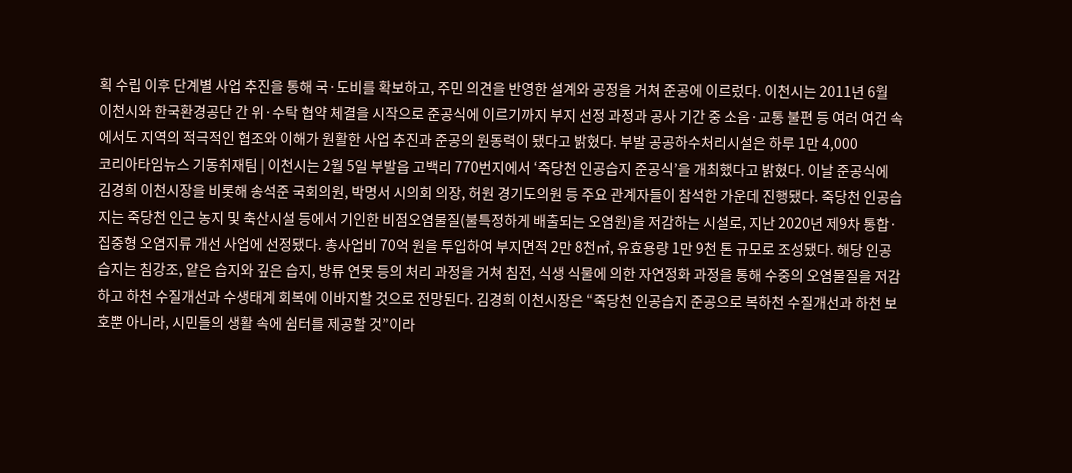획 수립 이후 단계별 사업 추진을 통해 국·도비를 확보하고, 주민 의견을 반영한 설계와 공정을 거쳐 준공에 이르렀다. 이천시는 2011년 6월 이천시와 한국환경공단 간 위·수탁 협약 체결을 시작으로 준공식에 이르기까지 부지 선정 과정과 공사 기간 중 소음·교통 불편 등 여러 여건 속에서도 지역의 적극적인 협조와 이해가 원활한 사업 추진과 준공의 원동력이 됐다고 밝혔다. 부발 공공하수처리시설은 하루 1만 4,000
코리아타임뉴스 기동취재팀 | 이천시는 2월 5일 부발읍 고백리 770번지에서 ‘죽당천 인공습지 준공식’을 개최했다고 밝혔다. 이날 준공식에 김경희 이천시장을 비롯해 송석준 국회의원, 박명서 시의회 의장, 허원 경기도의원 등 주요 관계자들이 참석한 가운데 진행됐다. 죽당천 인공습지는 죽당천 인근 농지 및 축산시설 등에서 기인한 비점오염물질(불특정하게 배출되는 오염원)을 저감하는 시설로, 지난 2020년 제9차 통합·집중형 오염지류 개선 사업에 선정됐다. 총사업비 70억 원을 투입하여 부지면적 2만 8천㎡, 유효용량 1만 9천 톤 규모로 조성됐다. 해당 인공습지는 침강조, 얕은 습지와 깊은 습지, 방류 연못 등의 처리 과정을 거쳐 침전, 식생 식물에 의한 자연정화 과정을 통해 수중의 오염물질을 저감하고 하천 수질개선과 수생태계 회복에 이바지할 것으로 전망된다. 김경희 이천시장은 “죽당천 인공습지 준공으로 복하천 수질개선과 하천 보호뿐 아니라, 시민들의 생활 속에 쉼터를 제공할 것”이라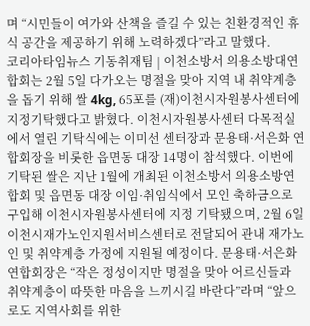며 “시민들이 여가와 산책을 즐길 수 있는 친환경적인 휴식 공간을 제공하기 위해 노력하겠다”라고 말했다.
코리아타임뉴스 기동취재팀 | 이천소방서 의용소방대연합회는 2월 5일 다가오는 명절을 맞아 지역 내 취약계층을 돕기 위해 쌀 4kg, 65포를 (재)이천시자원봉사센터에 지정기탁했다고 밝혔다. 이천시자원봉사센터 다목적실에서 열린 기탁식에는 이미선 센터장과 문용태·서은화 연합회장을 비롯한 읍면동 대장 14명이 참석했다. 이번에 기탁된 쌀은 지난 1월에 개최된 이천소방서 의용소방연합회 및 읍면동 대장 이임·취임식에서 모인 축하금으로 구입해 이천시자원봉사센터에 지정 기탁됐으며, 2월 6일 이천시재가노인지원서비스센터로 전달되어 관내 재가노인 및 취약계층 가정에 지원될 예정이다. 문용태·서은화 연합회장은 “작은 정성이지만 명절을 맞아 어르신들과 취약계층이 따뜻한 마음을 느끼시길 바란다”라며 “앞으로도 지역사회를 위한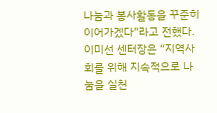나눔과 봉사활동을 꾸준히 이어가겠다”라고 전했다. 이미선 센터장은 “지역사회를 위해 지속적으로 나눔을 실천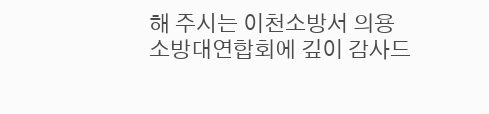해 주시는 이천소방서 의용소방대연합회에 깊이 감사드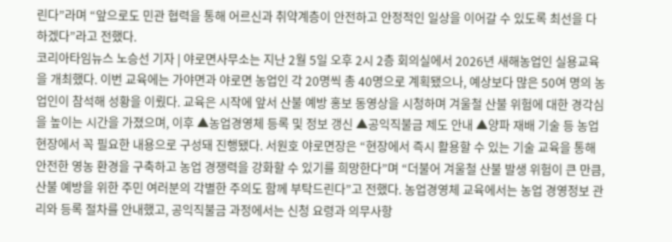린다”라며 “앞으로도 민관 협력을 통해 어르신과 취약계층이 안전하고 안정적인 일상을 이어갈 수 있도록 최선을 다하겠다”라고 전했다.
코리아타임뉴스 노승선 기자 | 야로면사무소는 지난 2월 5일 오후 2시 2층 회의실에서 2026년 새해농업인 실용교육을 개최했다. 이번 교육에는 가야면과 야로면 농업인 각 20명씩 총 40명으로 계획됐으나, 예상보다 많은 50여 명의 농업인이 참석해 성황을 이뤘다. 교육은 시작에 앞서 산불 예방 홍보 동영상을 시청하며 겨울철 산불 위험에 대한 경각심을 높이는 시간을 가졌으며, 이후 ▲농업경영체 등록 및 정보 갱신 ▲공익직불금 제도 안내 ▲양파 재배 기술 등 농업현장에서 꼭 필요한 내용으로 구성돼 진행됐다. 서원호 야로면장은 “현장에서 즉시 활용할 수 있는 기술 교육을 통해 안전한 영농 환경을 구축하고 농업 경쟁력을 강화할 수 있기를 희망한다”며 “더불어 겨울철 산불 발생 위험이 큰 만큼, 산불 예방을 위한 주민 여러분의 각별한 주의도 함께 부탁드린다”고 전했다. 농업경영체 교육에서는 농업 경영정보 관리와 등록 절차를 안내했고, 공익직불금 과정에서는 신청 요령과 의무사항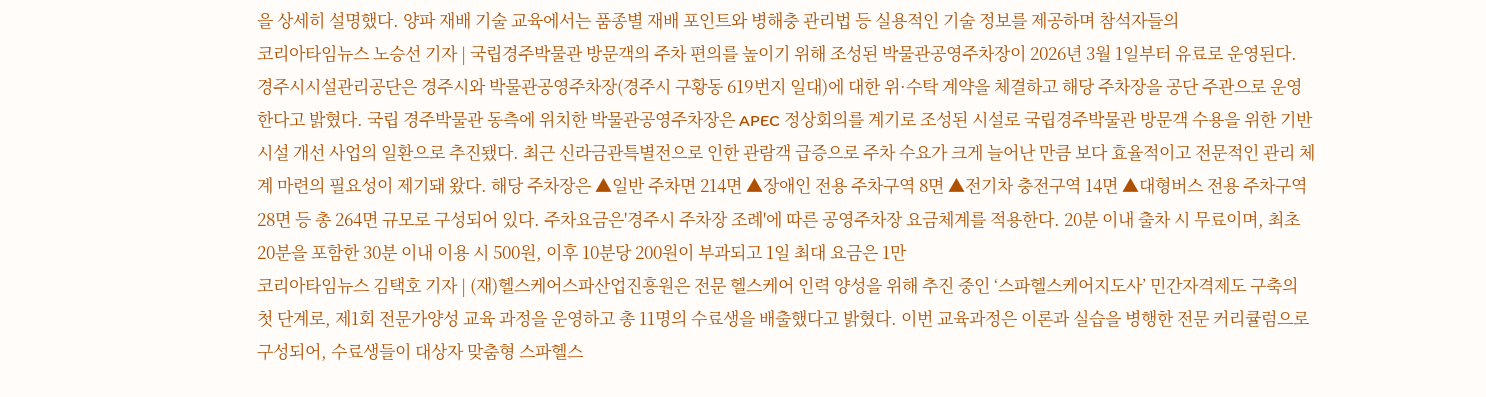을 상세히 설명했다. 양파 재배 기술 교육에서는 품종별 재배 포인트와 병해충 관리법 등 실용적인 기술 정보를 제공하며 참석자들의
코리아타임뉴스 노승선 기자 | 국립경주박물관 방문객의 주차 편의를 높이기 위해 조성된 박물관공영주차장이 2026년 3월 1일부터 유료로 운영된다. 경주시시설관리공단은 경주시와 박물관공영주차장(경주시 구황동 619번지 일대)에 대한 위·수탁 계약을 체결하고 해당 주차장을 공단 주관으로 운영한다고 밝혔다. 국립 경주박물관 동측에 위치한 박물관공영주차장은 APEC 정상회의를 계기로 조성된 시설로 국립경주박물관 방문객 수용을 위한 기반시설 개선 사업의 일환으로 추진됐다. 최근 신라금관특별전으로 인한 관람객 급증으로 주차 수요가 크게 늘어난 만큼 보다 효율적이고 전문적인 관리 체계 마련의 필요성이 제기돼 왔다. 해당 주차장은 ▲일반 주차면 214면 ▲장애인 전용 주차구역 8면 ▲전기차 충전구역 14면 ▲대형버스 전용 주차구역 28면 등 총 264면 규모로 구성되어 있다. 주차요금은'경주시 주차장 조례'에 따른 공영주차장 요금체계를 적용한다. 20분 이내 출차 시 무료이며, 최초 20분을 포함한 30분 이내 이용 시 500원, 이후 10분당 200원이 부과되고 1일 최대 요금은 1만
코리아타임뉴스 김택호 기자 | (재)헬스케어스파산업진흥원은 전문 헬스케어 인력 양성을 위해 추진 중인 ‘스파헬스케어지도사’ 민간자격제도 구축의 첫 단계로, 제1회 전문가양성 교육 과정을 운영하고 총 11명의 수료생을 배출했다고 밝혔다. 이번 교육과정은 이론과 실습을 병행한 전문 커리큘럼으로 구성되어, 수료생들이 대상자 맞춤형 스파헬스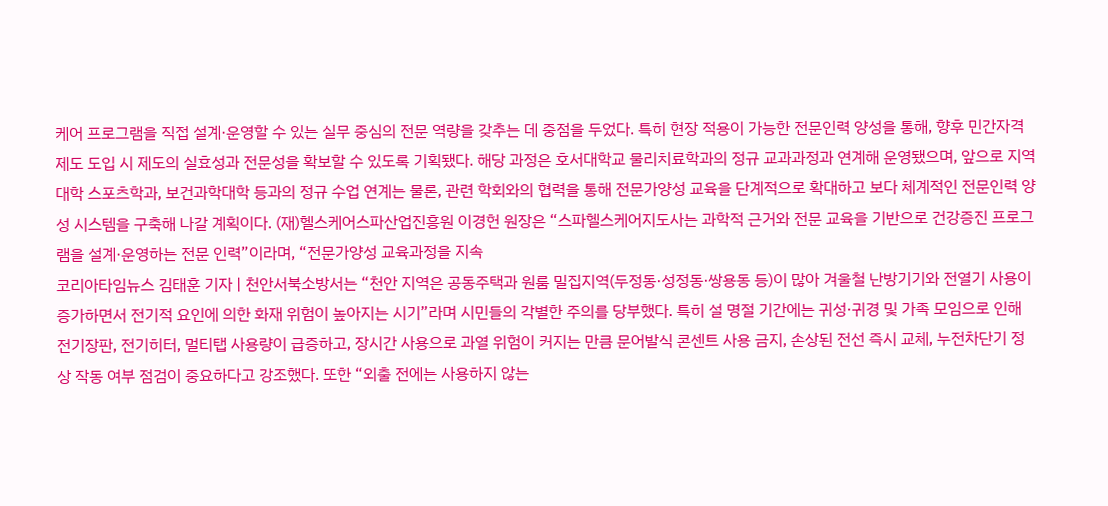케어 프로그램을 직접 설계·운영할 수 있는 실무 중심의 전문 역량을 갖추는 데 중점을 두었다. 특히 현장 적용이 가능한 전문인력 양성을 통해, 향후 민간자격제도 도입 시 제도의 실효성과 전문성을 확보할 수 있도록 기획됐다. 해당 과정은 호서대학교 물리치료학과의 정규 교과과정과 연계해 운영됐으며, 앞으로 지역 대학 스포츠학과, 보건과학대학 등과의 정규 수업 연계는 물론, 관련 학회와의 협력을 통해 전문가양성 교육을 단계적으로 확대하고 보다 체계적인 전문인력 양성 시스템을 구축해 나갈 계획이다. (재)헬스케어스파산업진흥원 이경헌 원장은 “스파헬스케어지도사는 과학적 근거와 전문 교육을 기반으로 건강증진 프로그램을 설계·운영하는 전문 인력”이라며, “전문가양성 교육과정을 지속
코리아타임뉴스 김태훈 기자 | 천안서북소방서는 “천안 지역은 공동주택과 원룸 밀집지역(두정동·성정동·쌍용동 등)이 많아 겨울철 난방기기와 전열기 사용이 증가하면서 전기적 요인에 의한 화재 위험이 높아지는 시기”라며 시민들의 각별한 주의를 당부했다. 특히 설 명절 기간에는 귀성·귀경 및 가족 모임으로 인해 전기장판, 전기히터, 멀티탭 사용량이 급증하고, 장시간 사용으로 과열 위험이 커지는 만큼 문어발식 콘센트 사용 금지, 손상된 전선 즉시 교체, 누전차단기 정상 작동 여부 점검이 중요하다고 강조했다. 또한 “외출 전에는 사용하지 않는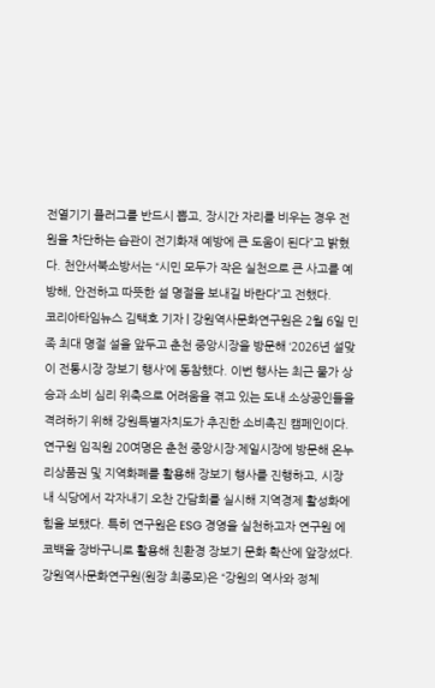전열기기 플러그를 반드시 뽑고, 장시간 자리를 비우는 경우 전원을 차단하는 습관이 전기화재 예방에 큰 도움이 된다”고 밝혔다. 천안서북소방서는 “시민 모두가 작은 실천으로 큰 사고를 예방해, 안전하고 따뜻한 설 명절을 보내길 바란다”고 전했다.
코리아타임뉴스 김택호 기자 | 강원역사문화연구원은 2월 6일 민족 최대 명절 설을 앞두고 춘천 중앙시장을 방문해 ‘2026년 설맞이 전통시장 장보기 행사’에 동참했다. 이번 행사는 최근 물가 상승과 소비 심리 위축으로 어려움을 겪고 있는 도내 소상공인들을 격려하기 위해 강원특별자치도가 추진한 소비촉진 캠페인이다. 연구원 임직원 20여명은 춘천 중앙시장·제일시장에 방문해 온누리상품권 및 지역화폐를 활용해 장보기 행사를 진행하고, 시장 내 식당에서 각자내기 오찬 간담회를 실시해 지역경제 활성화에 힘을 보탰다. 특히 연구원은 ESG 경영을 실천하고자 연구원 에코백을 장바구니로 활용해 친환경 장보기 문화 확산에 앞장섰다. 강원역사문화연구원(원장 최종모)은 “강원의 역사와 정체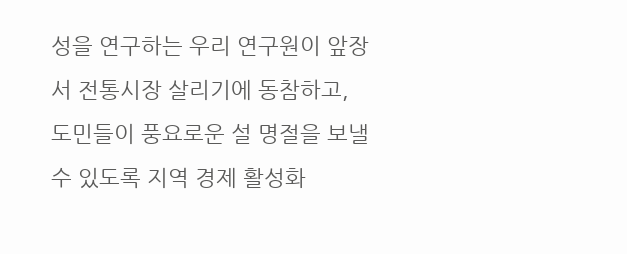성을 연구하는 우리 연구원이 앞장서 전통시장 살리기에 동참하고, 도민들이 풍요로운 설 명절을 보낼 수 있도록 지역 경제 활성화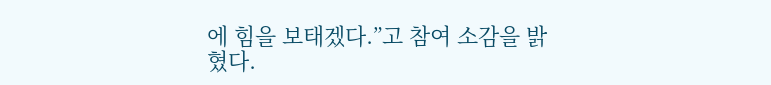에 힘을 보태겠다.”고 참여 소감을 밝혔다.